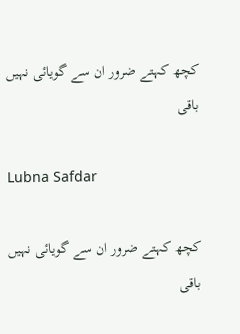کچھ کہتے ضرور ان سے گویائی نہیں باقی

Lubna Safdar

کچھ کہتے ضرور ان سے گویائی نہیں باقی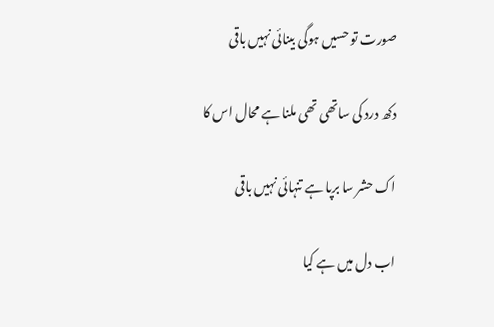صورت تو حسیں ہوگی بینائی نہیں باقی

دکھ درد کی ساتھی تھی ملنا ہے محال اس کا

اک حشر سا برپا ہے تنہائی نہیں باقی

اب دل میں ہے کیا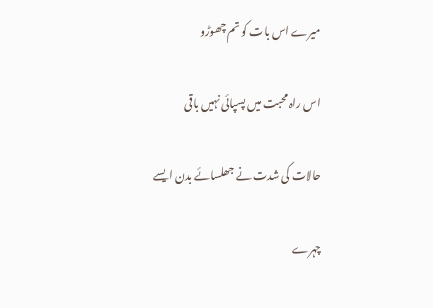میرے اس بات کو تم چھوڑو

اس راہ محبت میں پسپائی نہیں باقی

حالات کی شدت نے جھلسائے بدن ایسے

چہرے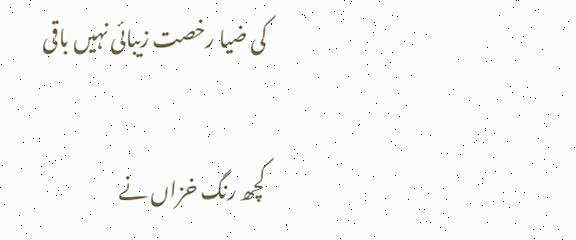کی ضیا رخصت زیبائی نہیں باقی

کچھ رنگ خزاں نے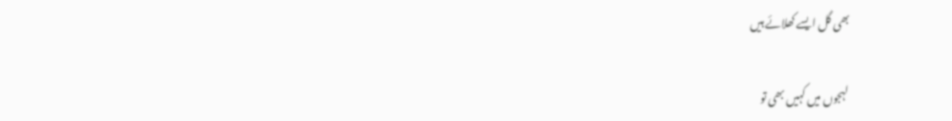بھی گل ایسے کھلائے ہیں

لہجوں میں کہیں بھی تو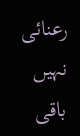رعنائی نہیں باقی